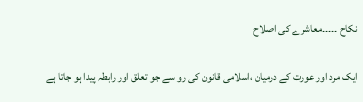نکاح ۔۔۔۔۔معاشرے کی اصلاح

ایک مرد اور عورت کے درمیان ،اسلامی قانون کی رو سے جو تعلق اور رابطہ پیدا ہو جاتا ہے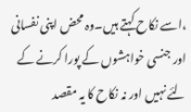،اسے نکاح کہتے ہیں۔وہ محض اپنی نفسانی اور جنسی خواہشوں کے پورا کرنے کے لئے نہیں اور نہ نکاح کا یہ مقصد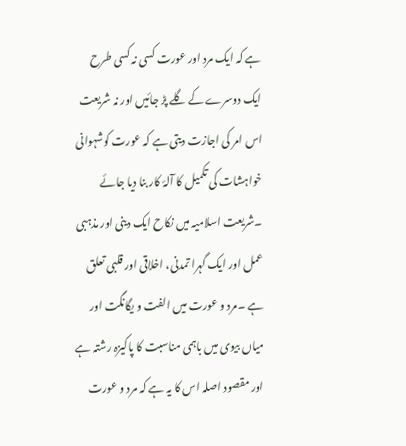ہے کہ ایک مرد اور عورت کسی نہ کسی طرح ایک دوسرے کے گلے پڑ جائیں اور نہ شریعت اس امر کی اجازت دیتی ہے کہ عورت کوشہوانی خواہشات کی تکمیل کا آلۂ کار بنا دیا جائے ۔شریعت اسلامیہ میں نکاح ایک دینی اور مذہبی عمل اور ایک گہرا تمدنی، اخلاقی اور قلبی تعلق ہے ۔مرد و عورت میں الفت و یگانگت اور میاں بیوی میں باہمی مناسبت کا پاکیزہ رشتہ ہے اور مقصود اصلہ اس کا یہ ہے کہ مرد و عورت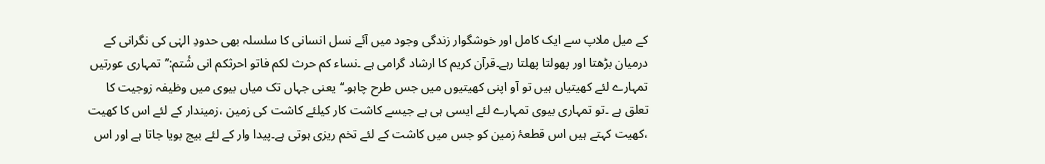کے میل ملاپ سے ایک کامل اور خوشگوار زندگی وجود میں آئے نسل انسانی کا سلسلہ بھی حدودِ الہٰی کی نگرانی کے درمیان بڑھتا اور پھولتا پھلتا رہے۔قرآن کریم کا ارشاد گرامی ہے ۔نساء کم حرث لکم فاتو احرثکم انی شٔتم:’’تمہاری عورتیں تمہارے لئے کھیتیاں ہیں تو آو اپنی کھیتیوں میں جس طرح چاہو۔‘‘یعنی جہاں تک میاں بیوی میں وظیفہ زوجیت کا تعلق ہے ۔تو تمہاری بیوی تمہارے لئے ایسی ہی ہے جیسے کاشت کار کیلئے کاشت کی زمین ،زمیندار کے لئے اس کا کھیت ،کھیت کہتے ہیں اس قطعۂ زمین کو جس میں کاشت کے لئے تخم ریزی ہوتی ہے۔پیدا وار کے لئے بیج بویا جاتا ہے اور اس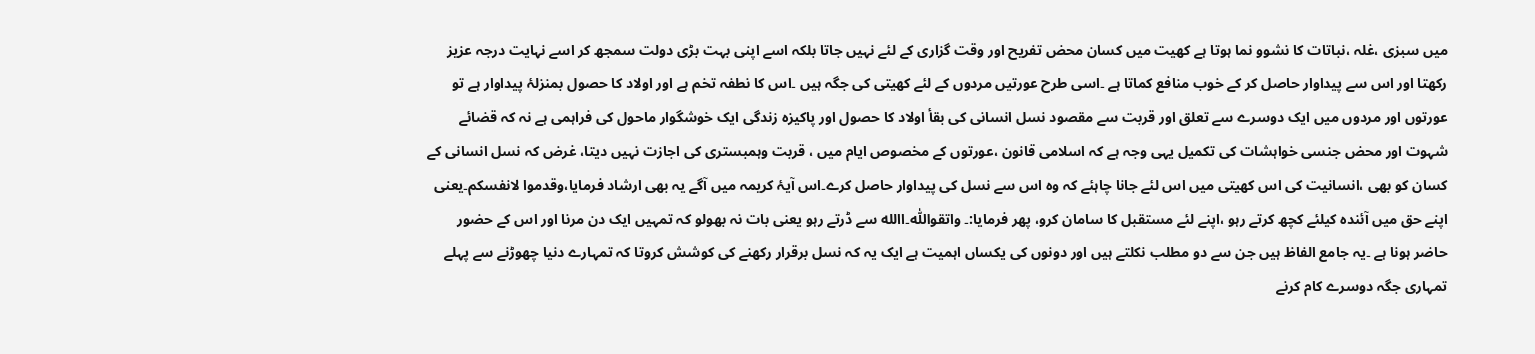میں سبزی ،غلہ ،نباتات کا نشوو نما ہوتا ہے کھیت میں کسان محض تفریح اور وقت گزاری کے لئے نہیں جاتا بلکہ اسے اپنی بہت بڑی دولت سمجھ کر اسے نہایت درجہ عزیز رکھتا اور اس سے پیداوار حاصل کر کے خوب منافع کماتا ہے ۔اسی طرح عورتیں مردوں کے لئے کھیتی کی جگہ ہیں ۔اس کا نطفہ تخم ہے اور اولاد کا حصول بمنزلۂ پیداوار ہے تو عورتوں اور مردوں میں ایک دوسرے سے تعلق اور قربت سے مقصود نسل انسانی کی بقأ اولاد کا حصول اور پاکیزہ زندگی ایک خوشگوار ماحول کی فراہمی ہے نہ کہ قضائے شہوت اور محض جنسی خواہشات کی تکمیل یہی وجہ ہے کہ اسلامی قانون ،عورتوں کے مخصوص ایام میں ، قربت وہمبستری کی اجازت نہیں دیتا، غرض کہ نسل انسانی کے کسان کو بھی ،انسانیت کی اس کھیتی میں اس لئے جانا چاہئے کہ وہ اس سے نسل کی پیداوار حاصل کرے۔اس آیۂ کریمہ میں آگے یہ بھی ارشاد فرمایا،وقدموا لانفسکم۔یعنی اپنے حق میں آئندہ کیلئے کچھ کرتے رہو ،اپنے لئے مستقبل کا سامان کرو، پھر فرمایا:۔ واتقواللّٰہ۔االله سے ڈرتے رہو یعنی بات نہ بھولو کہ تمہیں ایک دن مرنا اور اس کے حضور حاضر ہونا ہے ۔یہ جامع الفاظ ہیں جن سے دو مطلب نکلتے ہیں اور دونوں کی یکساں اہمیت ہے ایک یہ کہ نسل برقرار رکھنے کی کوشش کروتا کہ تمہارے دنیا چھوڑنے سے پہلے تمہاری جگہ دوسرے کام کرنے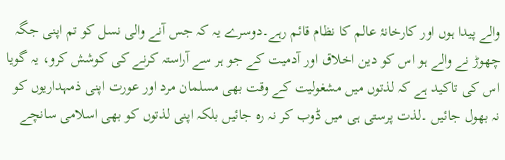والے پیدا ہوں اور کارخانۂ عالم کا نظام قائم رہے۔دوسرے یہ کہ جس آنے والی نسل کو تم اپنی جگہ چھوڑ نے والے ہو اس کو دین اخلاق اور آدمیت کے جو ہر سے آراستہ کرنے کی کوشش کرو، یہ گویا اس کی تاکید ہے کہ لذتوں میں مشغولیت کے وقت بھی مسلمان مرد اور عورت اپنی ذمہداریوں کو نہ بھول جائیں ۔لذت پرستی ہی میں ڈوب کر نہ رہ جائیں بلکہ اپنی لذتوں کو بھی اسلامی سانچے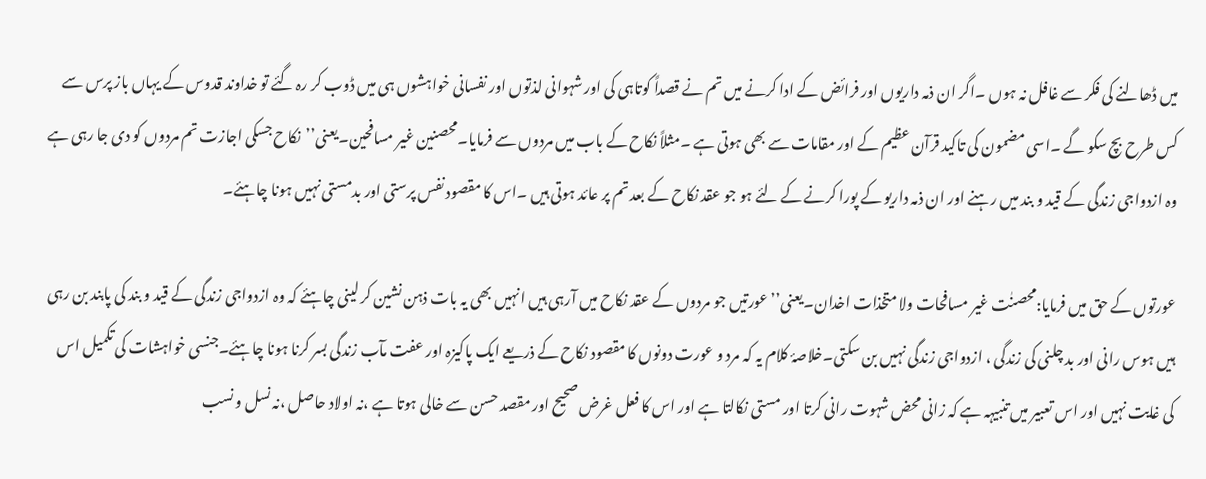میں ڈھالنے کی فکر سے غافل نہ ہوں ۔اگر ان ذمہ داریوں اور فرائض کے ادا کرنے میں تم نے قصداً کوتاہی کی اور شہوانی لذتوں اور نفسانی خواہشوں ہی میں ڈوب کر رہ گئے تو خداوند قدوس کے یہاں باز پرس سے کس طرح بچ سکو گے ۔اسی مضمون کی تاکید قرآن عظیم کے اور مقامات سے بھی ہوتی ہے ۔مثلاً نکاح کے باب میں مردوں سے فرمایا۔محصنین غیر مسافحین۔یعنی’’نکاح جسکی اجازت تم مردوں کو دی جا رہی ہے وہ ازدواجی زندگی کے قید و بند میں رہنے اور ان ذمہ داریو کے پورا کرنے کے لئے ہو جو عقد نکاح کے بعد تم پر عائد ہوتی ہیں ۔اس کا مقصود نفس پرستی اور بدمستی نہیں ہونا چاہئے۔

عورتوں کے حق میں فرمایا:محصنٰت غیر مسافحات ولا متخذات اخدان۔یعنی’’ عورتیں جو مردوں کے عقد نکاح میں آرہی ہیں انہیں بھی یہ بات ذہن نشین کر لینی چاہئے کہ وہ ازدواجی زندگی کے قید و بند کی پابند بن رہی ہیں ہوس رانی اور بد چلنی کی زندگی ، ازدواجی زندگی نہیں بن سکتی۔خلاصۂ کلام یہ کہ مرد و عورت دونوں کا مقصود نکاح کے ذریعے ایک پاکیزہ اور عفت مآب زندگی بسر کرنا ہونا چاہئے۔جنسی خواہشات کی تکمیل اس کی غایت نہیں اور اس تعبیر میں تنبیہہ ہے کہ زانی محض شہوت رانی کرتا اور مستی نکالتا ہے اور اس کا فعل غرض صحیح اور مقصد حسن سے خالی ہوتا ہے ،نہ اولاد حاصل ،نہ نسل و نسب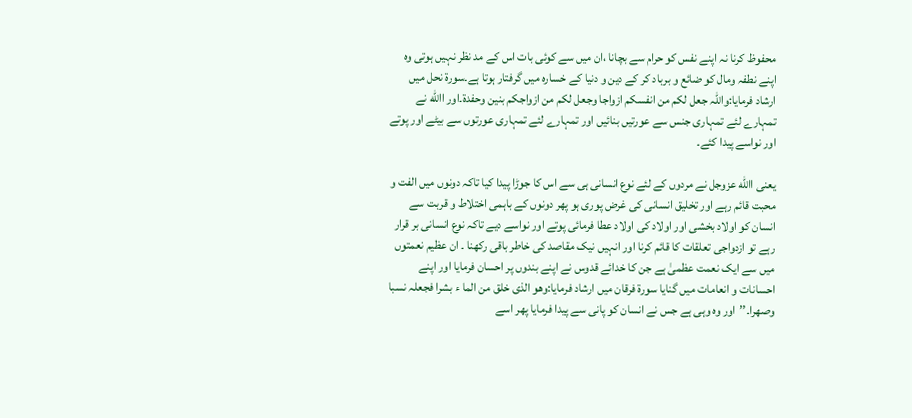محفوظ کرنا نہ اپنے نفس کو حرام سے بچانا ،ان میں سے کوئی بات اس کے مد نظر نہیں ہوتی وہ اپنے نطفہ ومال کو ضائع و برباد کر کے دین و دنیا کے خسارہ میں گرفتار ہوتا ہے۔سورۃ نحل میں ارشاد فرمایا:واللّٰہ جعل لکم من انفسکم ازواجا وجعل لکم من ازواجکم بنین وحفدۃ۔اور االله نے تمہارے لئے تمہاری جنس سے عورتیں بنائیں اور تمہارے لئے تمہاری عورتوں سے بیٹے اور پوتے اور نواسے پیدا کئے۔

یعنی االله عزوجل نے مردوں کے لئے نوع انسانی ہی سے اس کا جوڑا پیدا کیا تاکہ دونوں میں الفت و محبت قائم رہے اور تخلیق انسانی کی غرض پوری ہو پھر دونوں کے باہمی اختلاط و قربت سے انسان کو اولاد بخشی اور اولاد کی اولاد عطا فرمائی پوتے اور نواسے دیے تاکہ نوع انسانی بر قرار رہے تو ازدواجی تعلقات کا قائم کرنا اور انہیں نیک مقاصد کی خاطر باقی رکھنا ۔ ان عظیم نعمتوں میں سے ایک نعمت عظمیٰ ہے جن کا خدائے قدوس نے اپنے بندوں پر احسان فرمایا اور اپنے احسانات و انعامات میں گنایا سورۃ فرقان میں ارشاد فرمایا:وھو الذی خلق من الما ء بشرا فجعلہ نسبا وصھرا۔’’اور وہ وہی ہے جس نے انسان کو پانی سے پیدا فرمایا پھر اسے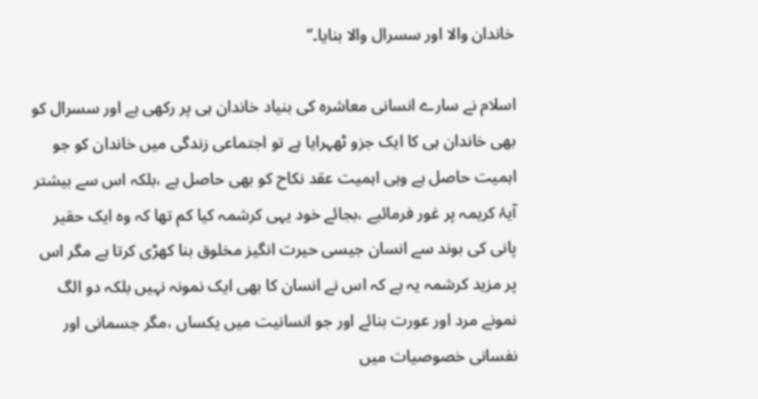خاندان والا اور سسرال والا بنایا۔‘‘

اسلام نے سارے انسانی معاشرہ کی بنیاد خاندان ہی پر رکھی ہے اور سسرال کو بھی خاندان ہی کا ایک جزو ٹھہرایا ہے تو اجتماعی زندگی میں خاندان کو جو اہمیت حاصل ہے وہی اہمیت عقد نکاح کو بھی حاصل ہے ،بلکہ اس سے بیشتر آیۂ کریمہ پر غور فرمائیے ،بجائے خود یہی کرشمہ کیا کم تھا کہ وہ ایک حقیر پانی کی بوند سے انسان جیسی حیرت انگیز مخلوق بنا کھڑی کرتا ہے مگر اس پر مزید کرشمہ یہ ہے کہ اس نے انسان کا بھی ایک نمونہ نہیں بلکہ دو الگ نمونے مرد اور عورت بنائے اور جو انسانیت میں یکساں ،مگر جسمانی اور نفسانی خصوصیات میں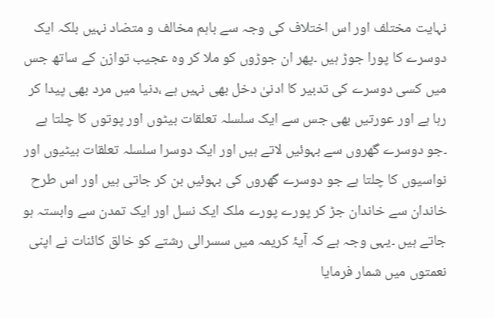نہایت مختلف اور اس اختلاف کی وجہ سے باہم مخالف و متضاد نہیں بلکہ ایک دوسرے کا پورا جوڑ ہیں ۔پھر ان جوڑوں کو ملا کر وہ عجیب توازن کے ساتھ جس میں کسی دوسرے کی تدبیر کا ادنیٰ دخل بھی نہیں ہے ،دنیا میں مرد بھی پیدا کر رہا ہے اور عورتیں بھی جس سے ایک سلسلہ تعلقات بیٹوں اور پوتوں کا چلتا ہے ۔جو دوسرے گھروں سے بہوئیں لاتے ہیں اور ایک دوسرا سلسلہ تعلقات بیٹیوں اور نواسیوں کا چلتا ہے جو دوسرے گھروں کی بہوئیں بن کر جاتی ہیں اور اس طرح خاندان سے خاندان جڑ کر پورے پورے ملک ایک نسل اور ایک تمدن سے وابستہ ہو جاتے ہیں ۔یہی وجہ ہے کہ آیۂ کریمہ میں سسرالی رشتے کو خالق کائنات نے اپنی نعمتوں میں شمار فرمایا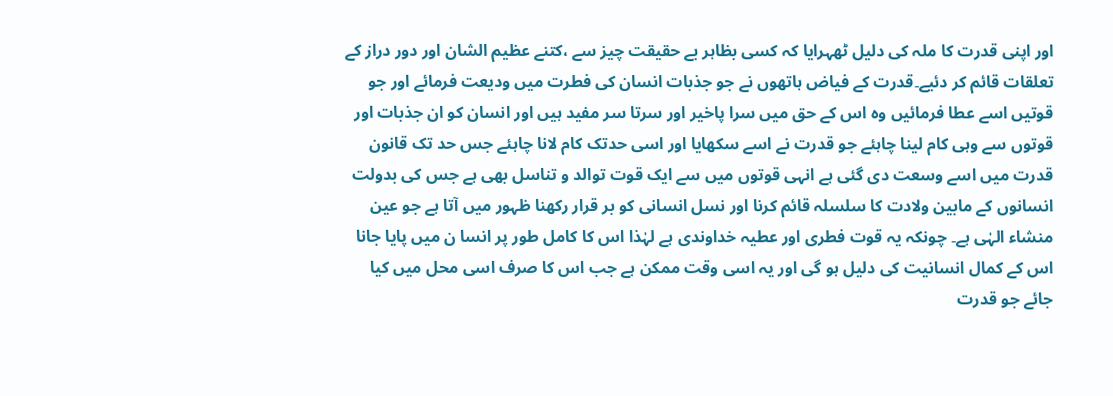اور اپنی قدرت کا ملہ کی دلیل ٹھہرایا کہ کسی بظاہر بے حقیقت چیز سے ،کتنے عظیم الشان اور دور دراز کے تعلقات قائم کر دئیے۔قدرت کے فیاض ہاتھوں نے جو جذبات انسان کی فطرت میں ودیعت فرمائے اور جو قوتیں اسے عطا فرمائیں وہ اس کے حق میں سرا پاخیر اور سرتا سر مفید ہیں اور انسان کو ان جذبات اور قوتوں سے وہی کام لینا چاہئے جو قدرت نے اسے سکھایا اور اسی حدتک کام لانا چاہئے جس حد تک قانون قدرت میں اسے وسعت دی گئی ہے انہی قوتوں میں سے ایک قوت توالد و تناسل بھی ہے جس کی بدولت انسانوں کے مابین ولادت کا سلسلہ قائم کرنا اور نسل انسانی کو بر قرار رکھنا ظہور میں آتا ہے جو عین منشاء الہٰی ہے۔ چونکہ یہ قوت فطری اور عطیہ خداوندی ہے لہٰذا اس کا کامل طور پر انسا ن میں پایا جانا اس کے کمال انسانیت کی دلیل ہو گی اور یہ اسی وقت ممکن ہے جب اس کا صرف اسی محل میں کیا جائے جو قدرت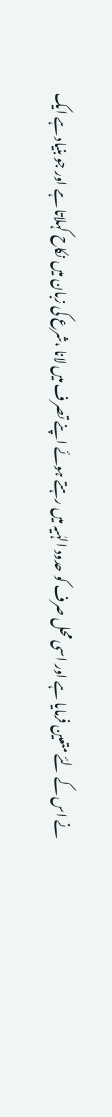نے اس کے لئے متعین فرمایا ہے اور اسی محل صرف کو حدود الہٰیہ میں رہتے ہوئے اپنے تصرف میں لانا ،شرع کی زبان میں نکاح کہلاتا ہے اور جو بنیاد ہے ایک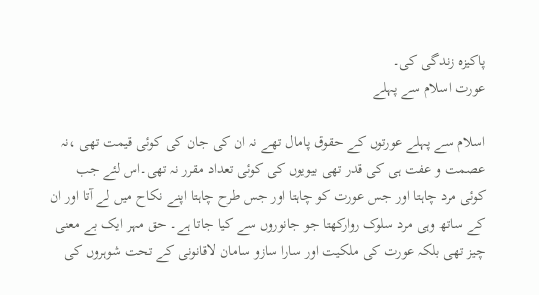پاکیزہ زندگی کی۔
عورت اسلام سے پہلے

اسلام سے پہلے عورتوں کے حقوق پامال تھے نہ ان کی جان کی کوئی قیمت تھی ،نہ عصمت و عفت ہی کی قدر تھی بیویوں کی کوئی تعداد مقرر نہ تھی۔اس لئے جب کوئی مرد چاہتا اور جس عورت کو چاہتا اور جس طرح چاہتا اپنے نکاح میں لے آتا اور ان کے ساتھ وہی مرد سلوک روارکھتا جو جانوروں سے کیا جاتا ہے۔ حق مہر ایک بے معنی چیز تھی بلکہ عورت کی ملکیت اور سارا سازو سامان لاقانونی کے تحت شوہروں کی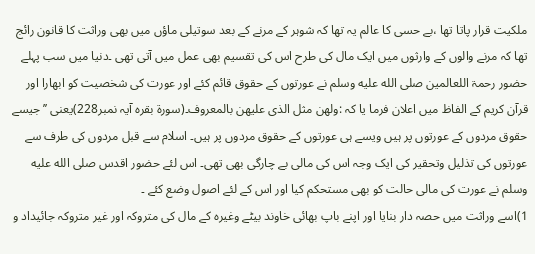ملکیت قرار پاتا تھا ،بے حسی کا عالم یہ تھا کہ شوہر کے مرنے کے بعد سوتیلی ماؤں میں بھی وراثت کا قانون رائج تھا کہ مرنے والوں کے وارثوں میں ایک مال کی طرح اس کی تقسیم بھی عمل میں آتی تھی ۔دنیا میں سب پہلے حضور رحمۃ اللعالمین صلى الله عليه وسلم نے عورتوں کے حقوق قائم کئے اور عورت کی شخصیت کو ابھارا اور قرآن کریم کے الفاظ میں اعلان فرما یا کہ :ولھن مثل الذی علیھن بالمعروف۔(سورۃ بقرہ آیہ نمبر228)یعنی ’’جیسے حقوق مردوں کے عورتوں پر ہیں ویسے ہی عورتوں کے حقوق مردوں پر ہیں۔ اسلام سے قبل مردوں کی طرف سے عورتوں کی تذلیل وتحقیر کی ایک وجہ اس کی مالی بے چارگی بھی تھی۔ اس لئے حضور اقدس صلى الله عليه وسلم نے عورت کی مالی حالت کو بھی مستحکم کیا اور اس کے لئے اصول وضع کئے ۔
1)اسے وراثت میں حصہ دار بنایا اور اپنے باپ بھائی خاوند بیٹے وغیرہ کے مال کی متروکہ اور غیر متروکہ جائیداد و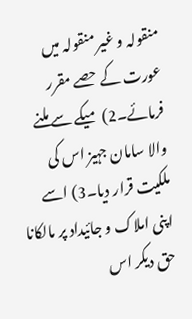منقولہ و غیر منقولہ میں عورت کے حصے مقرر فرمائے۔2) میکے سے ملنے والا سامان جہیز اس کی ملکیت قرار دیا۔3) اسے اپنی املاک و جائیداد پر مالکانا حق دیکر اس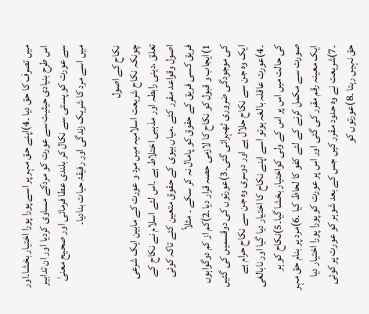میں تصرف کا حق دیا ۔4)اپنے حق مہر پر اسے پورا پورا اختیار بخشا۔اور اس طرح بنیادی حیثیت سے عورت کو مردکے مساوی کردیا اور ان تدابیر سے عورت کو پستی سے نکال کر بلندی عطا فرمائی اور صحیح معنیٰ میں اسے مرد کا شریک زندگی اور رفیقۂ حیات بنادیا۔

نکاح کے اصول
چونکہ نکاح شریعت اسلامیہ میں مرد و عورت کے مابین ایک شرعی تعلق ،دینی رابطہ اور مذہبی اختلاط ہے ۔اس لئے اسلام نے نکاح کے اصول وقواعد مقرر کئے ۔میاں بیوی کے حقوق متعین کئے تاکہ کوئی فریق کسی فریق کے حقوق کو پامال نہ کر سکے ۔ مثلاً
1)ایجاب و قبول کو نکاح کا لازمی حصہ قرار دیا۔2)کم از کم دوگواہوں کی موجودگی ضروری ٹھہرائی گئی۔3)عورتوں کی دوقسمیں کی گئیں ایک وہ جن سے نکاح حلال ہے اور دوسری وہ جن سے نکاح حرام ہے ۔4)عورت عاقلہ بالغہ ہوتو اسے اپنے نکاح کا اختیار دیا گیا اور نابالغی کی حالت میں اس پر اس کے ولی کواختیار بخشا گیا۔5)نکاح کو ہر صورت سے مکمل کرنے کے لئے کفو کا لحاظ کیا ۔6)مرد پر بنام حق مہر ایک معینہ رقم مقرر کی گئی اور اس پر عورت کو پورا پورا اختیار دیا ۔7)شریعت نے وہ حدود مقرر کیں جس کے بعد شوہر کو عورت پر کوئی حق نہیں رہتا ۔8)عورتوں کو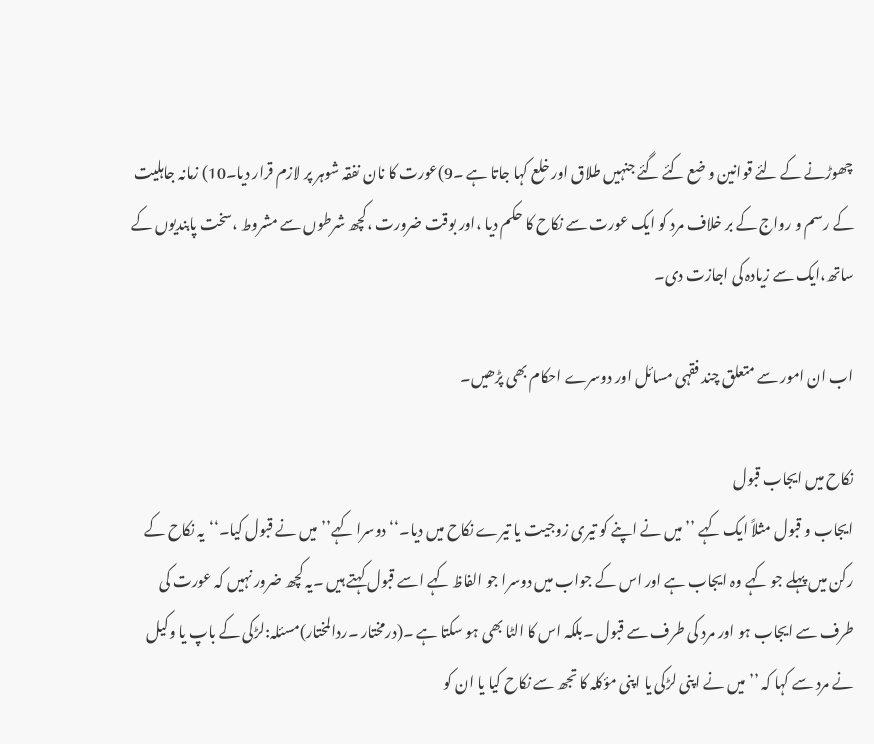چھوڑنے کے لئے قوانین و ضع کئے گئے جنہیں طلاق اور خلع کہا جاتا ہے ۔9)عورت کا نان نفقہ شوہر پر لازم قرار دیا۔10) زمانہ جاہلیت کے رسم و رواج کے بر خلاف مرد کو ایک عورت سے نکاح کا حکم دیا ،اور بوقت ضرورت ،کچھ شرطوں سے مشروط ،سخت پابندیوں کے ساتھ،ایک سے زیادہ کی اجازت دی۔

اب ان امور سے متعلق چند فقہی مسائل اور دوسرے احکام بھی پڑھیں۔

نکاح میں ایجاب قبول
ایجاب و قبول مثلاً ایک کہے ’’میں نے اپنے کو تیری زوجیت یا تیرے نکاح میں دیا۔‘‘دوسرا کہے’’ میں نے قبول کیا۔‘‘یہ نکاح کے رکن میں پہلے جو کہے وہ ایجاب ہے اور اس کے جواب میں دوسرا جو الفاظ کہے اسے قبول کہتے ہیں ۔یہ کچھ ضرور نہیں کہ عورت کی طرف سے ایجاب ہو اور مرد کی طرف سے قبول ۔بلکہ اس کا الٹا بھی ہو سکتا ہے ۔(درمختار ۔ردالمختار)مسئلہ:لڑکی کے باپ یا وکیل نے مرد سے کہا کہ ’’میں نے اپنی لڑکی یا اپنی مؤکلہ کا تجھ سے نکاح کیا یا ان کو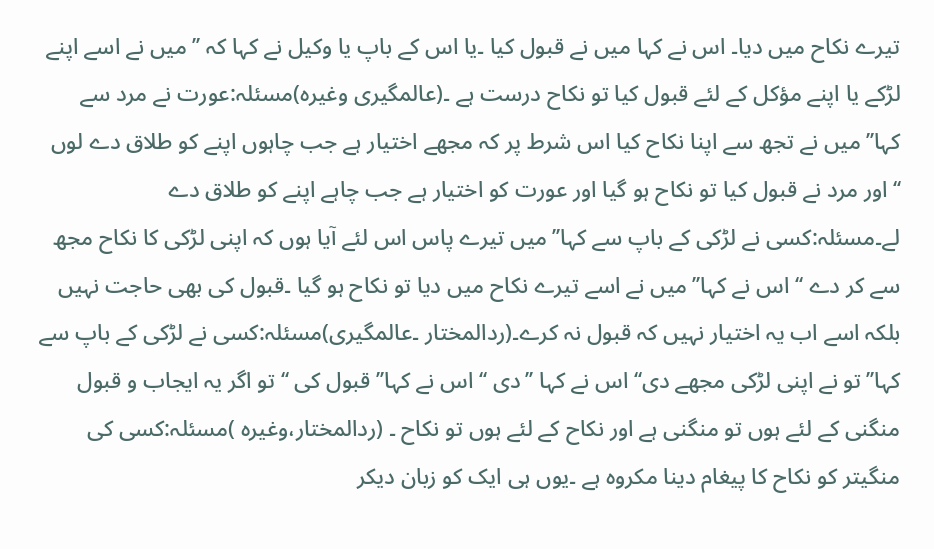تیرے نکاح میں دیا۔ اس نے کہا میں نے قبول کیا ۔یا اس کے باپ یا وکیل نے کہا کہ ’’میں نے اسے اپنے لڑکے یا اپنے مؤکل کے لئے قبول کیا تو نکاح درست ہے ۔(عالمگیری وغیرہ)مسئلہ:عورت نے مرد سے کہا’’میں نے تجھ سے اپنا نکاح کیا اس شرط پر کہ مجھے اختیار ہے جب چاہوں اپنے کو طلاق دے لوں ‘‘اور مرد نے قبول کیا تو نکاح ہو گیا اور عورت کو اختیار ہے جب چاہے اپنے کو طلاق دے لے۔مسئلہ:کسی نے لڑکی کے باپ سے کہا’’میں تیرے پاس اس لئے آیا ہوں کہ اپنی لڑکی کا نکاح مجھ سے کر دے ‘‘ اس نے کہا’’میں نے اسے تیرے نکاح میں دیا تو نکاح ہو گیا ۔قبول کی بھی حاجت نہیں بلکہ اسے اب یہ اختیار نہیں کہ قبول نہ کرے۔(ردالمختار ۔عالمگیری)مسئلہ:کسی نے لڑکی کے باپ سے کہا’’تو نے اپنی لڑکی مجھے دی‘‘ اس نے کہا ’’دی ‘‘ اس نے کہا’’ قبول کی ‘‘ تو اگر یہ ایجاب و قبول منگنی کے لئے ہوں تو منگنی ہے اور نکاح کے لئے ہوں تو نکاح ۔ (ردالمختار،وغیرہ )مسئلہ:کسی کی منگیتر کو نکاح کا پیغام دینا مکروہ ہے ۔یوں ہی ایک کو زبان دیکر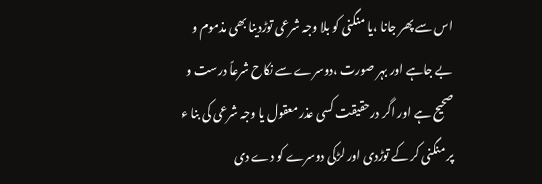اس سے پھر جانا ،یا منگنی کو بلا وجہ شرعی توڑدینا بھی مذموم و بے جاہے اور بہر صورت ،دوسرے سے نکاح شرعاً درست و صحیح ہے اور اگر درحقیقت کسی عذر معقول یا وجہ شرعی کی بنا ء پر منگنی کر کے توڑدی اور لڑکی دوسرے کو دے دی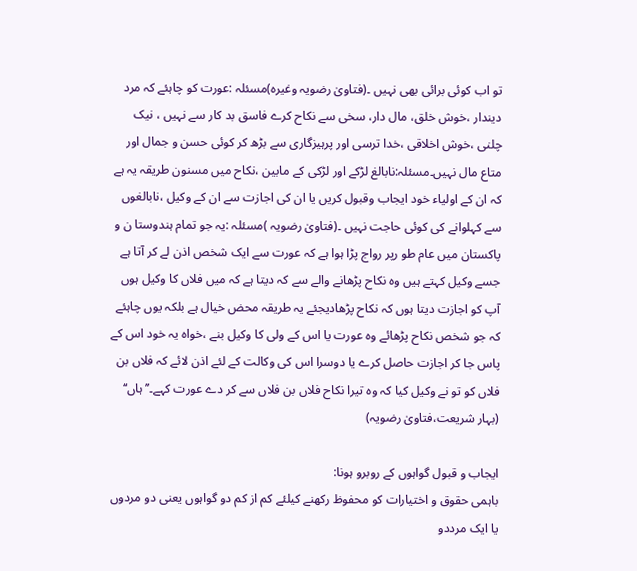تو اب کوئی برائی بھی نہیں ۔(فتاویٰ رضویہ وغیرہ)مسئلہ :عورت کو چاہئے کہ مرد دیندار ،خوش خلق، مال دار، سخی سے نکاح کرے فاسق بد کار سے نہیں ، نیک چلنی ،خوش اخلاقی ،خدا ترسی اور پرہیزگاری سے بڑھ کر کوئی حسن و جمال اور متاع مال نہیں۔مسئلہ:نابالغ لڑکے اور لڑکی کے مابین ،نکاح میں مسنون طریقہ یہ ہے کہ ان کے اولیاء خود ایجاب وقبول کریں یا ان کی اجازت سے ان کے وکیل ،نابالغوں سے کہلوانے کی کوئی حاجت نہیں ۔(فتاویٰ رضویہ )مسئلہ :یہ جو تمام ہندوستا ن و پاکستان میں عام طو رپر رواج پڑا ہوا ہے کہ عورت سے ایک شخص اذن لے کر آتا ہے جسے وکیل کہتے ہیں وہ نکاح پڑھانے والے سے کہ دیتا ہے کہ میں فلاں کا وکیل ہوں آپ کو اجازت دیتا ہوں کہ نکاح پڑھادیجئے یہ طریقہ محض خیال ہے بلکہ یوں چاہئے کہ جو شخص نکاح پڑھائے وہ عورت یا اس کے ولی کا وکیل بنے ،خواہ یہ خود اس کے پاس جا کر اجازت حاصل کرے یا دوسرا اس کی وکالت کے لئے اذن لائے کہ فلاں بن فلاں کو تو نے وکیل کیا کہ وہ تیرا نکاح فلاں بن فلاں سے کر دے عورت کہے۔’’ہاں‘‘ (بہار شریعت،فتاویٰ رضویہ)

ایجاب و قبول گواہوں کے روبرو ہونا:
باہمی حقوق و اختیارات کو محفوظ رکھنے کیلئے کم از کم دو گواہوں یعنی دو مردوں یا ایک مرددو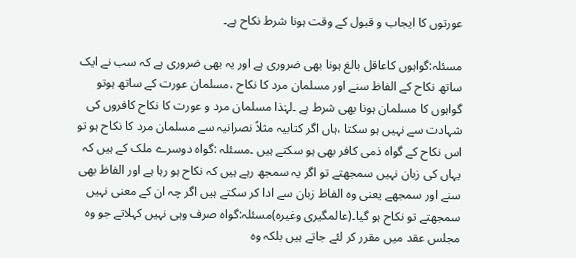عورتوں کا ایجاب و قبول کے وقت ہونا شرط نکاح ہے۔

مسئلہ:گواہوں کاعاقل بالغ ہونا بھی ضروری ہے اور یہ بھی ضروری ہے کہ سب نے ایک ساتھ نکاح کے الفاظ سنے اور مسلمان مرد کا نکاح ،مسلمان عورت کے ساتھ ہوتو گواہوں کا مسلمان ہونا بھی شرط ہے ۔لہٰذا مسلمان مرد و عورت کا نکاح کافروں کی شہادت سے نہیں ہو سکتا ،ہاں اگر کتابیہ مثلاً نصرانیہ سے مسلمان مرد کا نکاح ہو تو اس نکاح کے گواہ ذمی کافر بھی ہو سکتے ہیں ۔مسئلہ :گواہ دوسرے ملک کے ہیں کہ یہاں کی زبان نہیں سمجھتے تو اگر یہ سمجھ رہے ہیں کہ نکاح ہو رہا ہے اور الفاظ بھی سنے اور سمجھے یعنی وہ الفاظ زبان سے ادا کر سکتے ہیں اگر چہ ان کے معنی نہیں سمجھتے تو نکاح ہو گیا۔(عالمگیری وغیرہ)مسئلہ:گواہ صرف وہی نہیں کہلاتے جو وہ مجلس عقد میں مقرر کر لئے جاتے ہیں بلکہ وہ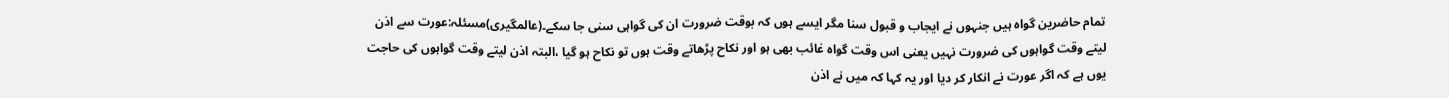تمام حاضرین گواہ ہیں جنہوں نے ایجاب و قبول سنا مگر ایسے ہوں کہ بوقت ضرورت ان کی گواہی سنی جا سکے۔(عالمگیری)مسئلہ:عورت سے اذن لیتے وقت گواہوں کی ضرورت نہیں یعنی اس وقت گواہ غائب بھی ہو اور نکاح پڑھاتے وقت ہوں تو نکاح ہو گیا ،البتہ اذن لیتے وقت گواہوں کی حاجت یوں ہے کہ اگر عورت نے انکار کر دیا اور یہ کہا کہ میں نے اذن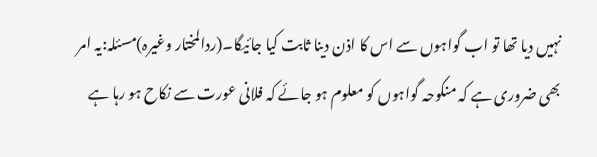نہیں دیا تھا تو اب گواہوں سے اس کا اذن دینا ثابت کیا جائیگا۔(ردالمختار وغیرہ)مسئلہ:یہ امر بھی ضروری ہے کہ منکوحہ گواہوں کو معلوم ہو جائے کہ فلانی عورت سے نکاح ہو رہا ہے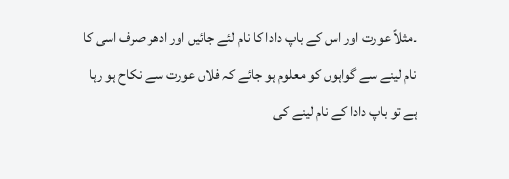۔مثلاً عورت اور اس کے باپ دادا کا نام لئے جائیں اور ادھر صرف اسی کا نام لینے سے گواہوں کو معلوم ہو جائے کہ فلاں عورت سے نکاح ہو رہا ہے تو باپ دادا کے نام لینے کی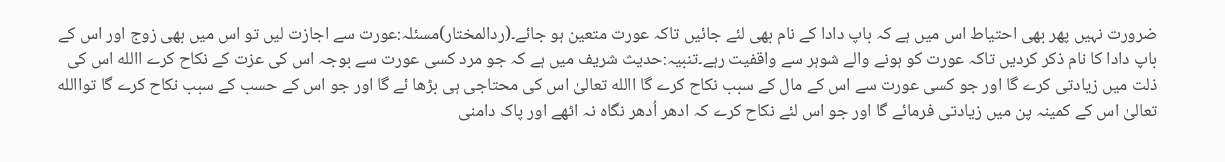ضرورت نہیں پھر بھی احتیاط اس میں ہے کہ باپ دادا کے نام بھی لئے جائیں تاکہ عورت متعین ہو جائے۔(ردالمختار)مسئلہ:عورت سے اجازت لیں تو اس میں بھی زوج اور اس کے باپ دادا کا نام ذکر کردیں تاکہ عورت کو ہونے والے شوہر سے واقفیت رہے۔تنبیہ:حدیث شریف میں ہے کہ جو مرد کسی عورت سے بوجہ اس کی عزت کے نکاح کرے االله اس کی ذلت میں زیادتی کرے گا اور جو کسی عورت سے اس کے مال کے سبب نکاح کرے گا االله تعالیٰ اس کی محتاجی ہی بڑھا ئے گا اور جو اس کے حسب کے سبب نکاح کرے گا تواالله تعالیٰ اس کے کمینہ پن میں زیادتی فرمائے گا اور جو اس لئے نکاح کرے کہ ادھر اُدھر نگاہ نہ اٹھے اور پاک دامنی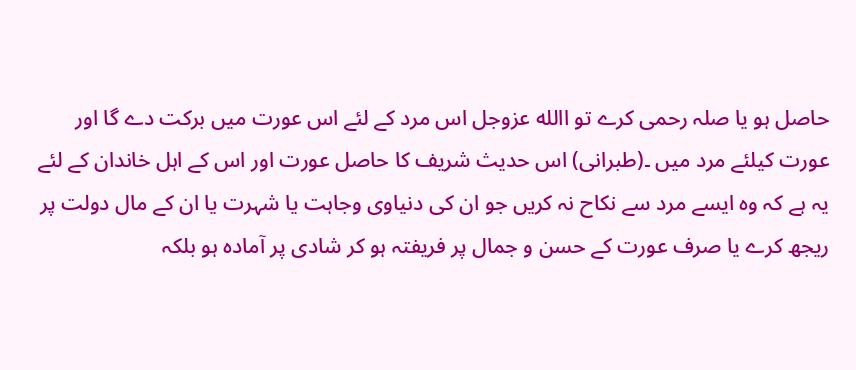حاصل ہو یا صلہ رحمی کرے تو االله عزوجل اس مرد کے لئے اس عورت میں برکت دے گا اور عورت کیلئے مرد میں ۔(طبرانی) اس حدیث شریف کا حاصل عورت اور اس کے اہل خاندان کے لئے یہ ہے کہ وہ ایسے مرد سے نکاح نہ کریں جو ان کی دنیاوی وجاہت یا شہرت یا ان کے مال دولت پر ریجھ کرے یا صرف عورت کے حسن و جمال پر فریفتہ ہو کر شادی پر آمادہ ہو بلکہ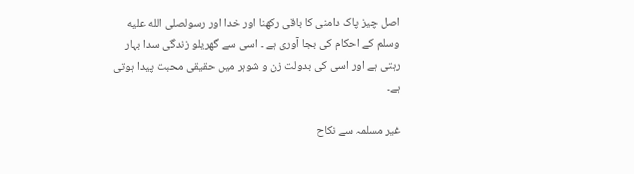اصل چیز پاک دامنی کا باقی رکھنا اور خدا اور رسولصلى الله عليه وسلم کے احکام کی بجا آوری ہے ۔ اسی سے گھریلو زندگی سدا بہار رہتی ہے اور اسی کی بدولت زن و شوہر میں حقیقی محبت پیدا ہوتی ہے۔

غیر مسلمہ سے نکاح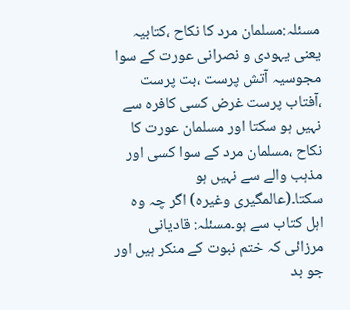مسئلہ:مسلمان مرد کا نکاح ،کتابیہ یعنی یہودی و نصرانی عورت کے سوا مجوسیہ آتش پرست ،بت پرست ،آفتاب پرست غرض کسی کافرہ سے نہیں ہو سکتا اور مسلمان عورت کا نکاح ،مسلمان مرد کے سوا کسی اور مذہب والے سے نہیں ہو سکتا۔(عالمگیری وغیرہ) اگر چہ وہ اہل کتاب سے ہو۔مسئلہ: قادیانی مرزائی کہ ختم نبوت کے منکر ہیں اور جو بد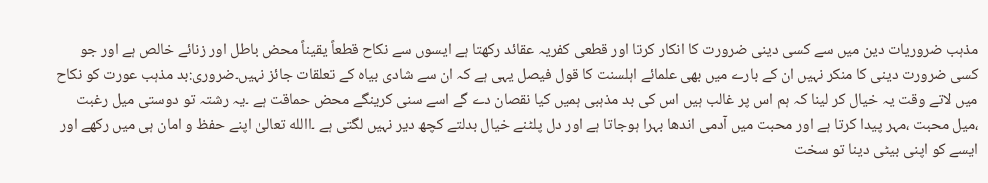مذہب ضروریات دین میں سے کسی دینی ضرورت کا انکار کرتا اور قطعی کفریہ عقائد رکھتا ہے ایسوں سے نکاح قطعاً یقیناً محض باطل اور زنائے خالص ہے اور جو کسی ضرورت دینی کا منکر نہیں ان کے بارے میں بھی علمائے اہلسنت کا قول فیصل یہی ہے کہ ان سے شادی بیاہ کے تعلقات جائز نہیں۔ضروری:بد مذہب عورت کو نکاح میں لاتے وقت یہ خیال کر لینا کہ ہم اس پر غالب ہیں اس کی بد مذہبی ہمیں کیا نقصان دے گے اسے سنی کرینگے محض حماقت ہے ۔یہ رشتہ تو دوستی میل رغبت ،میل محبت ،مہر پیدا کرتا ہے اور محبت میں آدمی اندھا بہرا ہوجاتا ہے اور دل پلٹنے خیال بدلتے کچھ دیر نہیں لگتی ہے ۔االله تعالیٰ اپنے حفظ و امان ہی میں رکھے اور ایسے کو اپنی بیٹی دینا تو سخت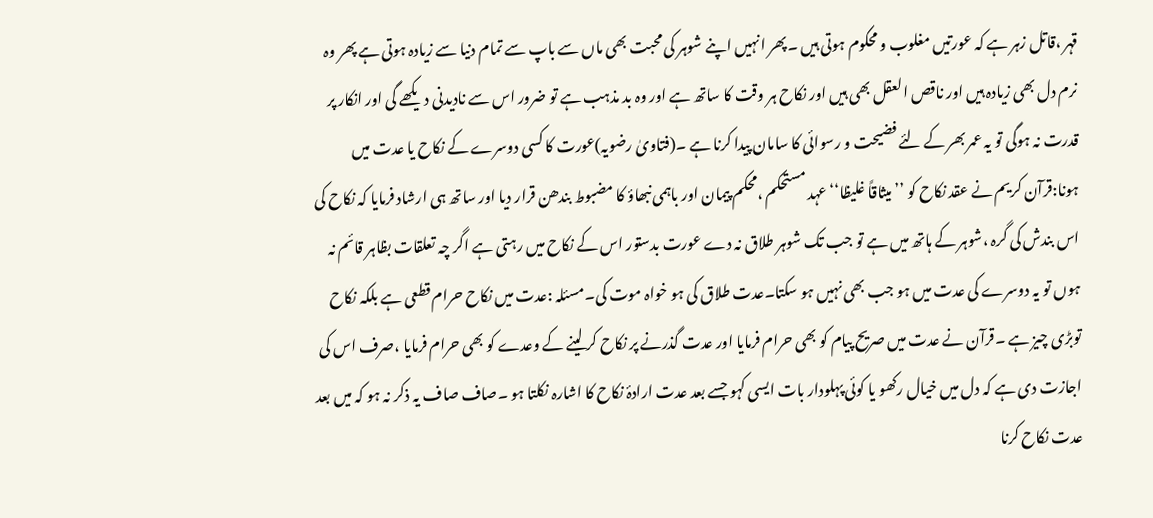قہر ،قاتل زہر ہے کہ عورتیں مغلوب و محکوم ہوتی ہیں ۔پھر انہیں اپنے شوہر کی محبت بھی ماں سے باپ سے تمام دنیا سے زیادہ ہوتی ہے پھر وہ نرم دل بھی زیادہ ہیں اور ناقص العقل بھی ہیں اور نکاح ہر وقت کا ساتھ ہے اور وہ بد مذہب ہے تو ضرور اس سے نادیدنی دیکھے گی اور انکار پر قدرت نہ ہوگی تو یہ عمر بھر کے لئے فضیحت و رسوائی کا سامان پیدا کرنا ہے ۔(فتاویٰ رضویہ)عورت کا کسی دوسرے کے نکاح یا عدت میں ہونا:قرآن کریم نے عقد نکاح کو ’’میثاقاً غلیظا‘‘ عہد مستحکم ،محکم پیمان اور باہمی نبھاؤ کا مضبوط بندھن قرار دیا اور ساتھ ہی ارشاد فرمایا کہ نکاح کی اس بندش کی گرہ ،شوہر کے ہاتھ میں ہے تو جب تک شوہر طلاق نہ دے عورت بدستور اس کے نکاح میں رہتی ہے اگر چہ تعلقات بظاہر قائم نہ ہوں تو یہ دوسرے کی عدت میں ہو جب بھی نہیں ہو سکتا۔عدت طلاق کی ہو خواہ موت کی۔مسئلہ :عدت میں نکاح حرام قطعی ہے بلکہ نکاح توبڑی چیز ہے ۔قرآن نے عدت میں صریح پیام کو بھی حرام فرمایا اور عدت گذرنے پر نکاح کر لینے کے وعدے کو بھی حرام فرمایا ،صرف اس کی اجازت دی ہے کہ دل میں خیال رکھو یا کوئی پہلودار بات ایسی کہو جسے بعد عدت ارادۂ نکاح کا اشارہ نکلتا ہو ۔صاف صاف یہ ذکر نہ ہو کہ میں بعد عدت نکاح کرنا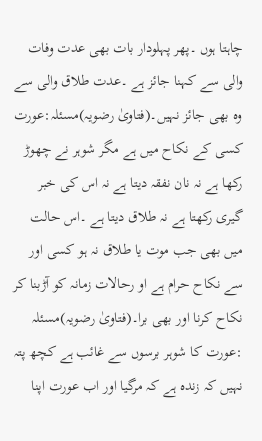چاہتا ہوں ۔پھر پہلودار بات بھی عدت وفات والی سے کہنا جائز ہے ۔عدت طلاق والی سے وہ بھی جائز نہیں۔(فتاویٰ رضویہ)مسئلہ:عورت کسی کے نکاح میں ہے مگر شوہر نے چھوڑ رکھا ہے نہ نان نفقہ دیتا ہے نہ اس کی خبر گیری رکھتا ہے نہ طلاق دیتا ہے ۔اس حالت میں بھی جب موت یا طلاق نہ ہو کسی اور سے نکاح حرام ہے او رحالات زمانہ کو آڑبنا کر نکاح کرنا اور بھی برا۔(فتاویٰ رضویہ)مسئلہ :عورت کا شوہر برسوں سے غائب ہے کچھ پتہ نہیں کہ زندہ ہے کہ مرگیا اور اب عورت اپنا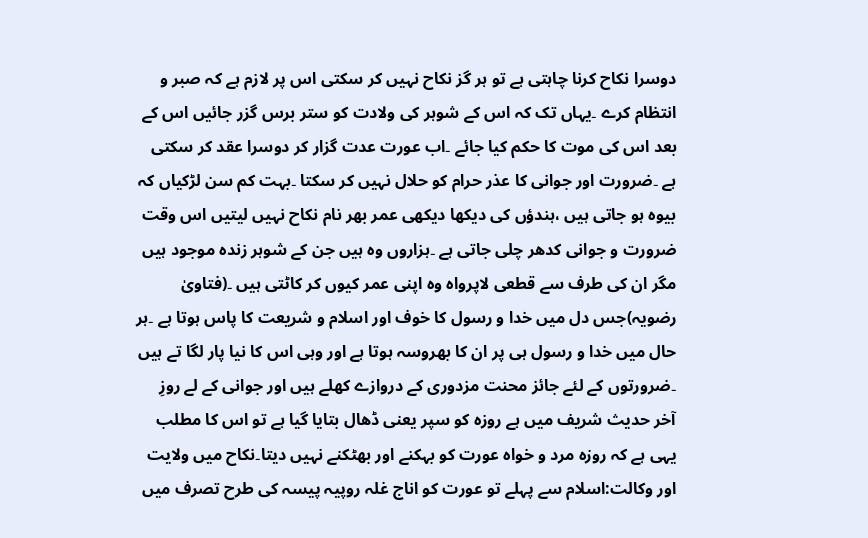دوسرا نکاح کرنا چاہتی ہے تو ہر گز نکاح نہیں کر سکتی اس پر لازم ہے کہ صبر و انتظام کرے ۔یہاں تک کہ اس کے شوہر کی ولادت کو ستر برس گزر جائیں اس کے بعد اس کی موت کا حکم کیا جائے ۔اب عورت عدت گزار کر دوسرا عقد کر سکتی ہے ۔ضرورت اور جوانی کا عذر حرام کو حلال نہیں کر سکتا ۔بہت کم سن لڑکیاں کہ بیوہ ہو جاتی ہیں ،ہندؤں کی دیکھا دیکھی عمر بھر نام نکاح نہیں لیتیں اس وقت ضرورت و جوانی کدھر چلی جاتی ہے ۔ہزاروں وہ ہیں جن کے شوہر زندہ موجود ہیں مگر ان کی طرف سے قطعی لاپرواہ وہ اپنی عمر کیوں کر کاٹتی ہیں ۔(فتاویٰ رضویہ)جس دل میں خدا و رسول کا خوف اور اسلام و شریعت کا پاس ہوتا ہے ۔ہر حال میں خدا و رسول ہی پر ان کا بھروسہ ہوتا ہے اور وہی اس کا نیا پار لگا تے ہیں ۔ضرورتوں کے لئے جائز محنت مزدوری کے دروازے کھلے ہیں اور جوانی کے لے روزِ آخر حدیث شریف میں ہے روزہ کو سپر یعنی ڈھال بتایا گیا ہے تو اس کا مطلب یہی ہے کہ روزہ مرد و خواہ عورت کو بہکنے اور بھٹکنے نہیں دیتا۔نکاح میں ولایت اور وکالت:اسلام سے پہلے تو عورت کو اناج غلہ روپیہ پیسہ کی طرح تصرف میں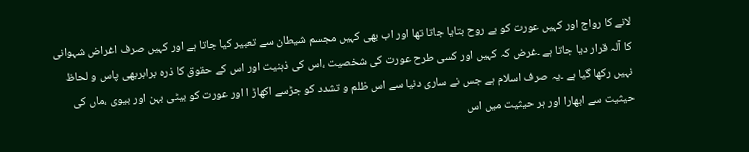لانے کا رواج اور کہیں عورت کو بے روح بتایا جاتا تھا اور اب بھی کہیں مجسم شیطان سے تعبیر کیا جاتا ہے اور کہیں صرف اغراض شہوانی کا آلہ قرار دیا جاتا ہے ۔غرض کہ کہیں اور کسی طرح عورت کی شخصیت ،اس کی ذہنیت اور اس کے حقوق کا ذرہ برابربھی پاس و لحاظ نہیں رکھا گیا ہے ۔یہ صرف اسلام ہے جس نے ساری دنیا سے اس ظلم و تشدد کو جڑسے اکھاڑ ا اور عورت کو بیٹی بہن اور بیوی ،ماں کی حیثیت سے ابھارا اور ہر حیثیت میں اس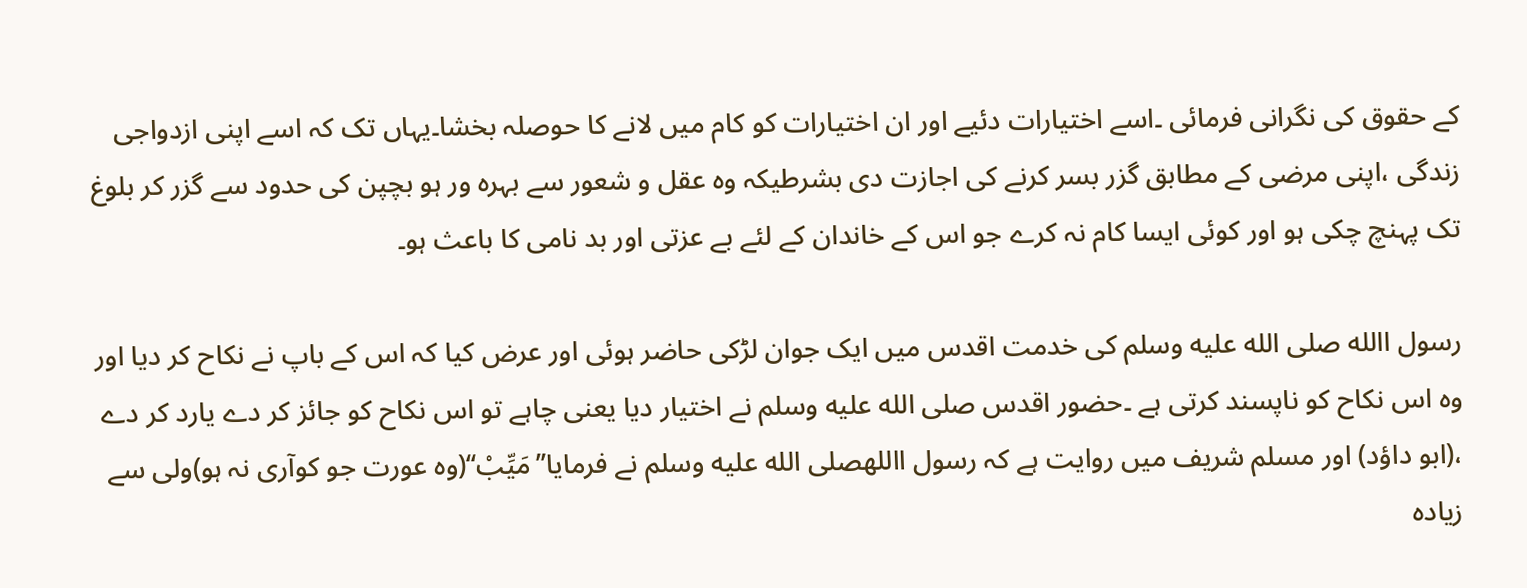کے حقوق کی نگرانی فرمائی ۔اسے اختیارات دئیے اور ان اختیارات کو کام میں لانے کا حوصلہ بخشا۔یہاں تک کہ اسے اپنی ازدواجی زندگی ،اپنی مرضی کے مطابق گزر بسر کرنے کی اجازت دی بشرطیکہ وہ عقل و شعور سے بہرہ ور ہو بچپن کی حدود سے گزر کر بلوغ تک پہنچ چکی ہو اور کوئی ایسا کام نہ کرے جو اس کے خاندان کے لئے بے عزتی اور بد نامی کا باعث ہو۔

رسول االله صلى الله عليه وسلم کی خدمت اقدس میں ایک جوان لڑکی حاضر ہوئی اور عرض کیا کہ اس کے باپ نے نکاح کر دیا اور وہ اس نکاح کو ناپسند کرتی ہے ۔حضور اقدس صلى الله عليه وسلم نے اختیار دیا یعنی چاہے تو اس نکاح کو جائز کر دے یارد کر دے ،(ابو داؤد) اور مسلم شریف میں روایت ہے کہ رسول االلهصلى الله عليه وسلم نے فرمایا’’مَیِّبْ‘‘(وہ عورت جو کوآری نہ ہو)ولی سے زیادہ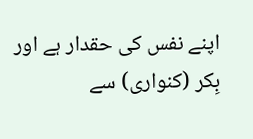اپنے نفس کی حقدار ہے اور بِکر (کنواری) سے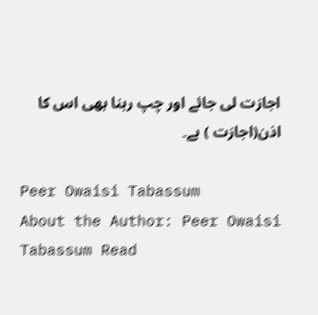اجازت لی جائے اور چپ رہنا بھی اس کا اذن(اجازت ) ہے۔

Peer Owaisi Tabassum
About the Author: Peer Owaisi Tabassum Read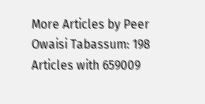More Articles by Peer Owaisi Tabassum: 198 Articles with 659009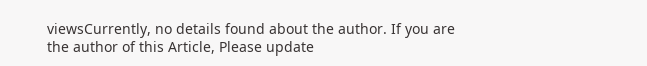viewsCurrently, no details found about the author. If you are the author of this Article, Please update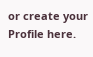or create your Profile here.